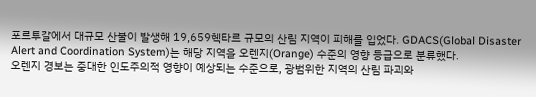포르투갈에서 대규모 산불이 발생해 19,659헥타르 규모의 산림 지역이 피해를 입었다. GDACS(Global Disaster Alert and Coordination System)는 해당 지역을 오렌지(Orange) 수준의 영향 등급으로 분류했다.
오렌지 경보는 중대한 인도주의적 영향이 예상되는 수준으로, 광범위한 지역의 산림 파괴와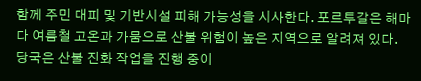함께 주민 대피 및 기반시설 피해 가능성을 시사한다. 포르투갈은 해마다 여름철 고온과 가뭄으로 산불 위험이 높은 지역으로 알려져 있다.
당국은 산불 진화 작업을 진행 중이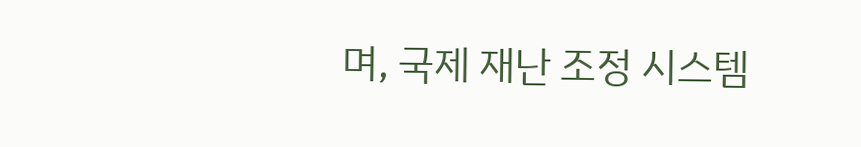며, 국제 재난 조정 시스템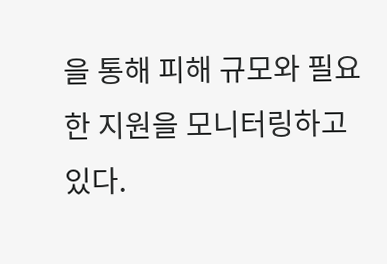을 통해 피해 규모와 필요한 지원을 모니터링하고 있다.